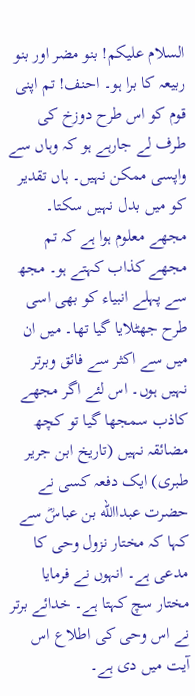السلام علیکم! بنو مضر اور بنو ربیعہ کا برا ہو۔ احنف! تم اپنی قوم کو اس طرح دوزخ کی طرف لے جارہے ہو کہ وہاں سے واپسی ممکن نہیں۔ ہاں تقدیر کو میں بدل نہیں سکتا۔ مجھے معلوم ہوا ہے کہ تم مجھے کذاب کہتے ہو۔ مجھ سے پہلے انبیاء کو بھی اسی طرح جھٹلایا گیا تھا۔ میں ان میں سے اکثر سے فائق وبرتر نہیں ہوں۔ اس لئے اگر مجھے کاذب سمجھا گیا تو کچھ مضائقہ نہیں (تاریخ ابن جریر طبری) ایک دفعہ کسی نے حضرت عبداالله بن عباسؓ سے کہا کہ مختار نزول وحی کا مدعی ہے۔ انہوں نے فرمایا مختار سچ کہتا ہے۔ خدائے برتر نے اس وحی کی اطلاع اس آیت میں دی ہے۔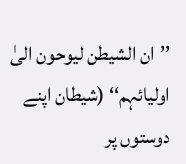’’ان الشیطن لیوحون الیٰ اولیائہم‘‘ (شیطان اپنے دوستوں پر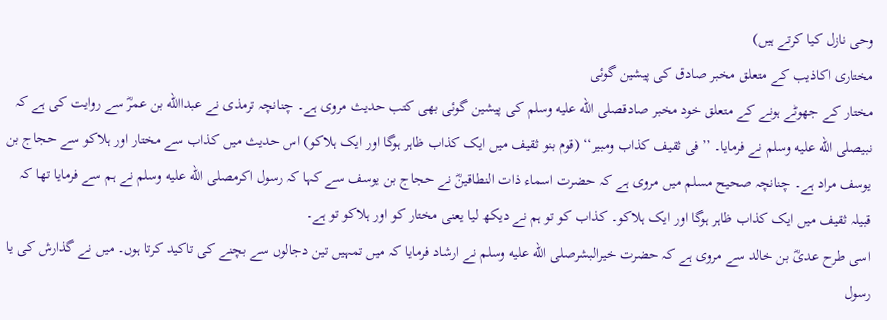وحی نازل کیا کرتے ہیں)
مختاری اکاذیب کے متعلق مخبر صادق کی پیشین گوئی
مختار کے جھوٹے ہونے کے متعلق خود مخبر صادقصلى الله عليه وسلم کی پیشین گوئی بھی کتب حدیث مروی ہے۔ چنانچہ ترمذی نے عبداالله بن عمرؓ سے روایت کی ہے کہ نبیصلى الله عليه وسلم نے فرمایا۔ ’’فی ثقیف کذاب ومبیر‘‘ (قوم بنو ثقیف میں ایک کذاب ظاہر ہوگا اور ایک ہلاکو) اس حدیث میں کذاب سے مختار اور ہلاکو سے حجاج بن یوسف مراد ہے۔ چنانچہ صحیح مسلم میں مروی ہے کہ حضرت اسماء ذات النطاقینؓ نے حجاج بن یوسف سے کہا کہ رسول اکرمصلى الله عليه وسلم نے ہم سے فرمایا تھا کہ قبیلہ ثقیف میں ایک کذاب ظاہر ہوگا اور ایک ہلاکو۔ کذاب کو تو ہم نے دیکھ لیا یعنی مختار کو اور ہلاکو تو ہے۔
اسی طرح عدیؓ بن خالد سے مروی ہے کہ حضرت خیرالبشرصلى الله عليه وسلم نے ارشاد فرمایا کہ میں تمہیں تین دجالوں سے بچنے کی تاکید کرتا ہوں۔ میں نے گذارش کی یا رسول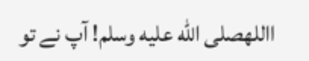االلهصلى الله عليه وسلم! آپ نے تو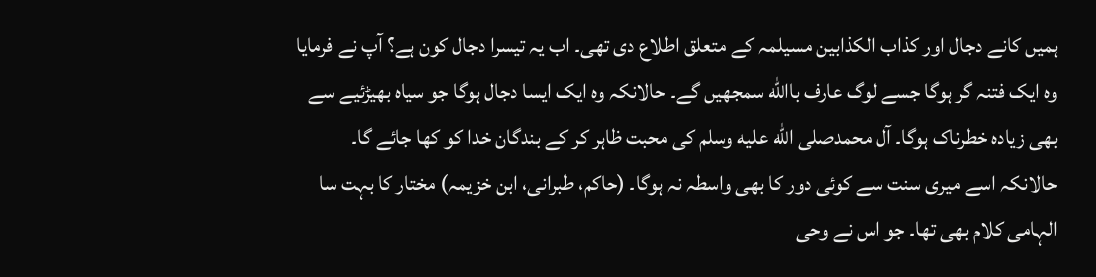ہمیں کانے دجال اور کذاب الکذابین مسیلمہ کے متعلق اطلاع دی تھی۔ اب یہ تیسرا دجال کون ہے؟ آپ نے فرمایا وہ ایک فتنہ گر ہوگا جسے لوگ عارف باالله سمجھیں گے۔ حالانکہ وہ ایک ایسا دجال ہوگا جو سیاہ بھیڑئیے سے بھی زیادہ خطرناک ہوگا۔ آل محمدصلى الله عليه وسلم کی محبت ظاہر کر کے بندگان خدا کو کھا جائے گا۔ حالانکہ اسے میری سنت سے کوئی دور کا بھی واسطہ نہ ہوگا۔ (حاکم، طبرانی، ابن خزیمہ) مختار کا بہت سا الہامی کلام بھی تھا۔ جو اس نے وحی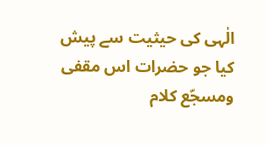الٰہی کی حیثیت سے پیش کیا جو حضرات اس مقفی ومسجّع کلام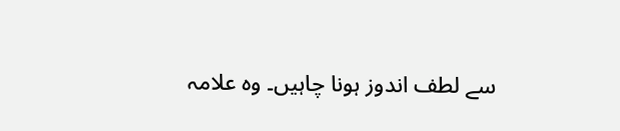سے لطف اندوز ہونا چاہیں۔ وہ علامہ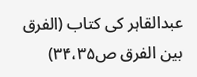عبدالقاہر کی کتاب (الفرق بین الفرق ص۳۴،۳۵)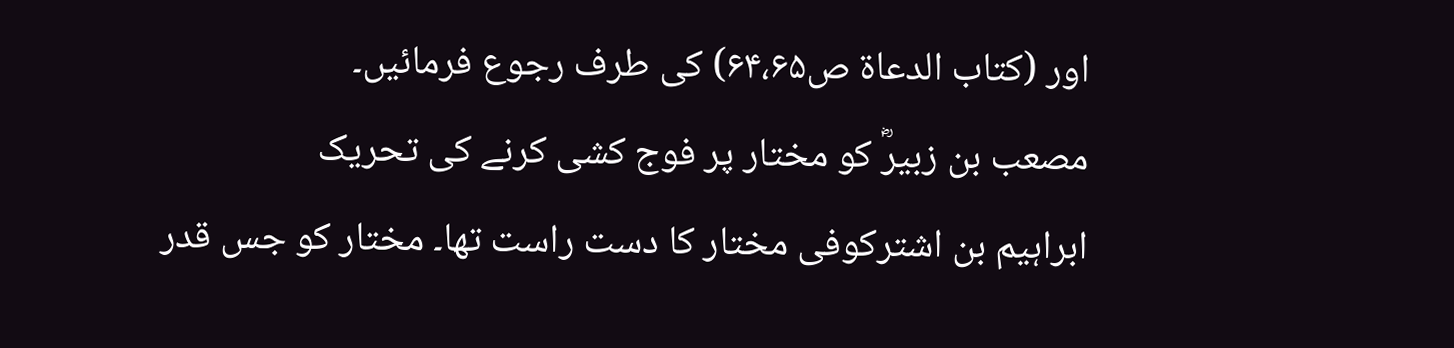اور (کتاب الدعاۃ ص۶۴،۶۵) کی طرف رجوع فرمائیں۔
مصعب بن زبیرؓ کو مختار پر فوج کشی کرنے کی تحریک
ابراہیم بن اشترکوفی مختار کا دست راست تھا۔ مختار کو جس قدر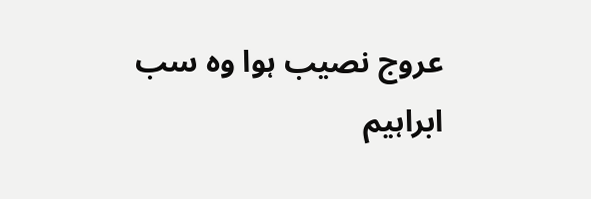عروج نصیب ہوا وہ سب ابراہیم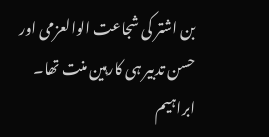بن اشتر کی شجاعت الوالعزمی اور حسن تدبیر ہی کارہین منت تھا۔ ابراہیم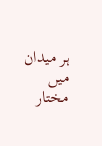ہر میدان میں مختار